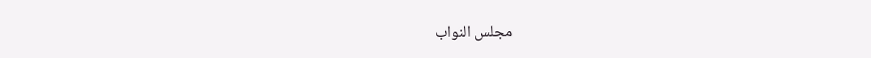مجلس النواب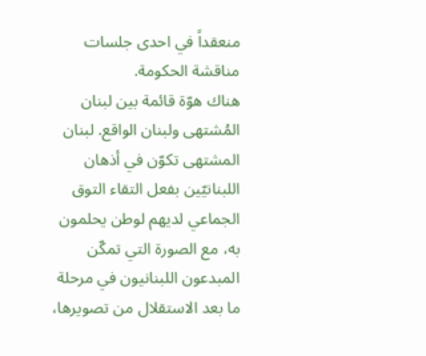منعقداً في احدى جلسات مناقشة الحكومة.
هناك هوّة قائمة بين لبنان المُشتهى ولبنان الواقع. لبنان المشتهى تكوّن في أذهان اللبنانيّين بفعل التقاء التوق الجماعي لديهم لوطن يحلمون به، مع الصورة التي تمكّن المبدعون اللبنانيون في مرحلة ما بعد الاستقلال من تصويرها،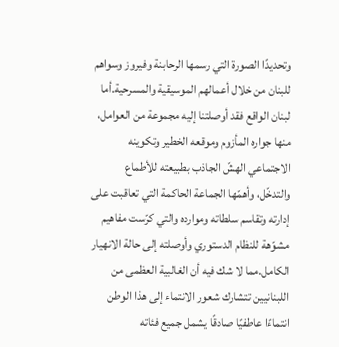وتحديدًا الصورة التي رسمها الرحابنة وفيروز وسواهم للبنان من خلال أعمالهم الموسيقية والمسرحية.أما لبنان الواقع فقد أوصلتنا إليه مجموعة من العوامل، منها جواره المأزوم وموقعه الخطير وتكوينه الاجتماعي الهشّ الجاذب بطبيعته للأطماع والتدخّل، وأهمّها الجماعة الحاكمة التي تعاقبت على إدارته وتقاسم سلطاته وموارده والتي كرّست مفاهيم مشوّهة للنظام الدستوري وأوصلته إلى حالة الانهيار الكامل.مما لا شك فيه أن الغالبية العظمى من اللبنانيين تتشارك شعور الانتماء إلى هذا الوطن انتماءًا عاطفيًا صادقًا يشمل جميع فئاته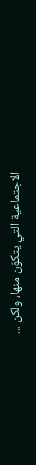الاجتماعية التي يتكوّن منها، ولكن ...